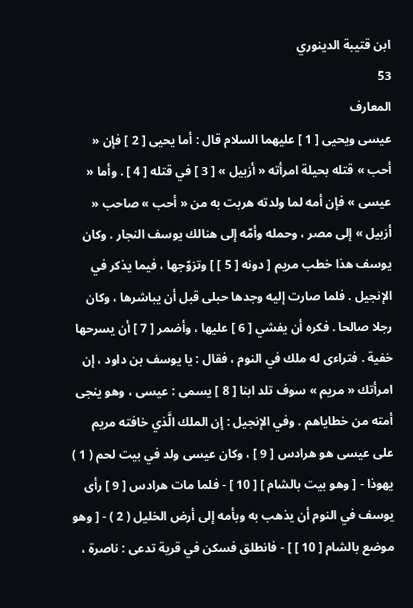ابن قتيبة الدينوري
53
المعارف
عيسى ويحيى [ 1 ] عليهما السلام قال : أما يحيى [ 2 ] فإن « أحب » قتله بحيلة امرأته « أزبيل » [ 3 ] في قتله [ 4 ] . وأما « عيسى » فإن أمه لما ولدته هربت به من « أحب » صاحب « أزبيل » إلى مصر ، وحمله وأمّه إلى هنالك يوسف النجار . وكان يوسف هذا خطب مريم [ دونه [ 5 ] ] وتزوّجها ، فيما يذكر في الإنجيل . فلما صارت إليه وجدها حبلى قبل أن يباشرها ، وكان رجلا صالحا . فكره أن يفشي [ 6 ] عليها ، وأضمر [ 7 ] أن يسرحها خفية . فتراءى له ملك في النوم ، فقال : يا يوسف بن داود ، إن امرأتك « مريم » سوف تلد ابنا [ 8 ] يسمى : عيسى ، وهو ينجى أمته من خطاياهم . وفي الإنجيل : إن الملك الَّذي خافته مريم على عيسى هو هرادس [ 9 ] ، وكان عيسى ولد في بيت لحم ( 1 ) يهوذا - [ وهو بيت بالشام ] [ 10 ] - فلما مات هرادس [ 9 ] رأى يوسف في النوم أن يذهب به وبأمه إلى أرض الخليل ( 2 ) - [ وهو موضع بالشام [ 10 ] ] - فانطلق فسكن في قرية تدعى : ناصرة ،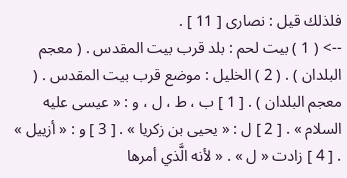فلذلك قيل : نصارى [ 11 ] .
--> ( 1 ) بيت لحم : بلد قرب بيت المقدس . ( معجم البلدان ) . ( 2 ) الخليل : موضع قرب بيت المقدس . ( معجم البلدان ) . [ 1 ] ب ، ط ، ل ، و : « عيسى عليه السلام » . [ 2 ] ل : « يحيى بن زكريا » . [ 3 ] و : « أزييل » . [ 4 ] زادت « ل » . « لأنه الَّذي أمرها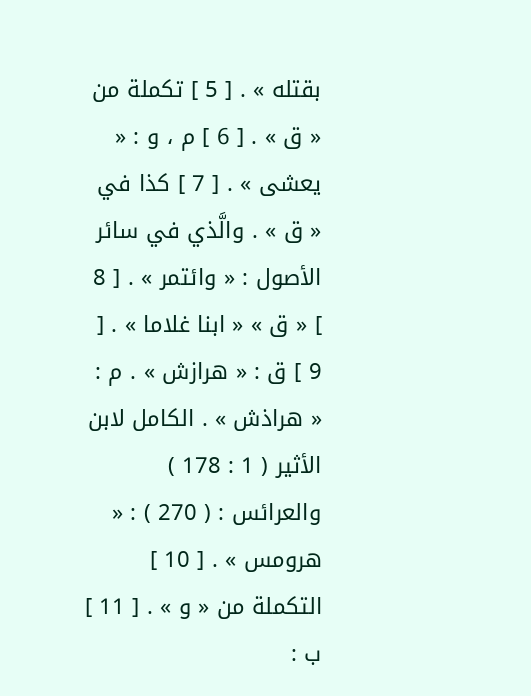بقتله » . [ 5 ] تكملة من « ق » . [ 6 ] م ، و : « يعشى » . [ 7 ] كذا في « ق » . والَّذي في سائر الأصول : « وائتمر » . [ 8 ] « ق » « ابنا غلاما » . [ 9 ] ق : « هرازش » . م : « هراذش » . الكامل لابن الأثير ( 1 : 178 ) والعرائس : ( 270 ) : « هرومس » . [ 10 ] التكملة من « و » . [ 11 ] ب :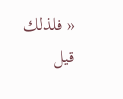« فلذلك قيل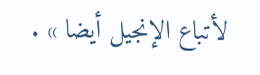لأتباع الإنجيل أيضا » .